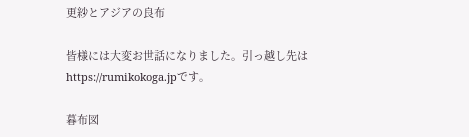更紗とアジアの良布

皆様には大変お世話になりました。引っ越し先は https://rumikokoga.jpです。

暮布図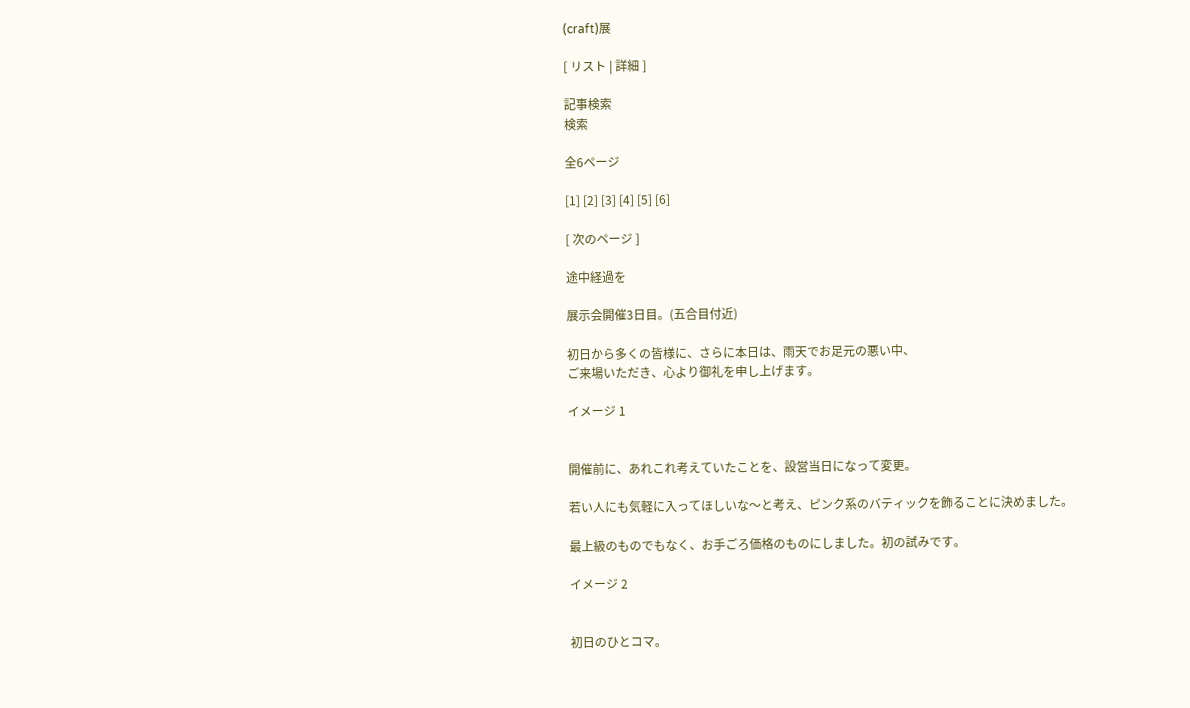(craft)展

[ リスト | 詳細 ]

記事検索
検索

全6ページ

[1] [2] [3] [4] [5] [6]

[ 次のページ ]

途中経過を

展示会開催3日目。(五合目付近)

初日から多くの皆様に、さらに本日は、雨天でお足元の悪い中、
ご来場いただき、心より御礼を申し上げます。

イメージ 1


開催前に、あれこれ考えていたことを、設営当日になって変更。

若い人にも気軽に入ってほしいな〜と考え、ピンク系のバティックを飾ることに決めました。

最上級のものでもなく、お手ごろ価格のものにしました。初の試みです。

イメージ 2


初日のひとコマ。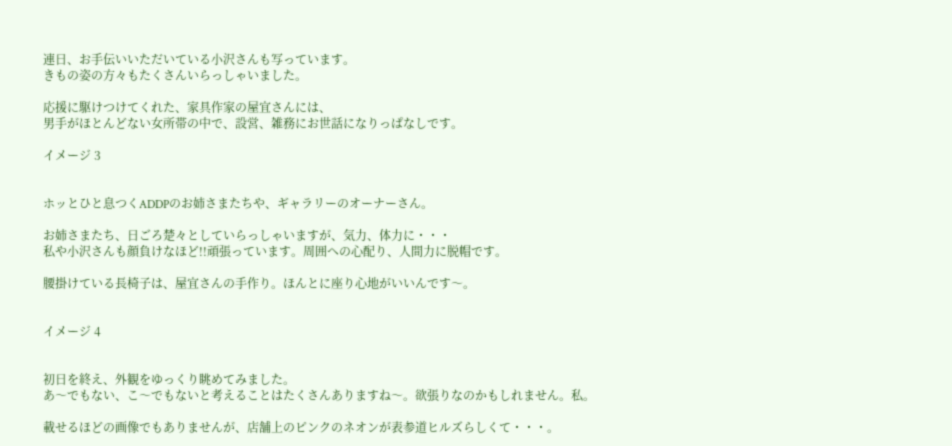連日、お手伝いいただいている小沢さんも写っています。
きもの姿の方々もたくさんいらっしゃいました。

応援に駆けつけてくれた、家具作家の屋宜さんには、
男手がほとんどない女所帯の中で、設営、雑務にお世話になりっぱなしです。

イメージ 3


ホッとひと息つくADDPのお姉さまたちや、ギャラリーのオーナーさん。

お姉さまたち、日ごろ楚々としていらっしゃいますが、気力、体力に・・・
私や小沢さんも顔負けなほど!!頑張っています。周囲への心配り、人間力に脱帽です。

腰掛けている長椅子は、屋宜さんの手作り。ほんとに座り心地がいいんです〜。


イメージ 4


初日を終え、外観をゆっくり眺めてみました。
あ〜でもない、こ〜でもないと考えることはたくさんありますね〜。欲張りなのかもしれません。私。

載せるほどの画像でもありませんが、店舗上のピンクのネオンが表参道ヒルズらしくて・・・。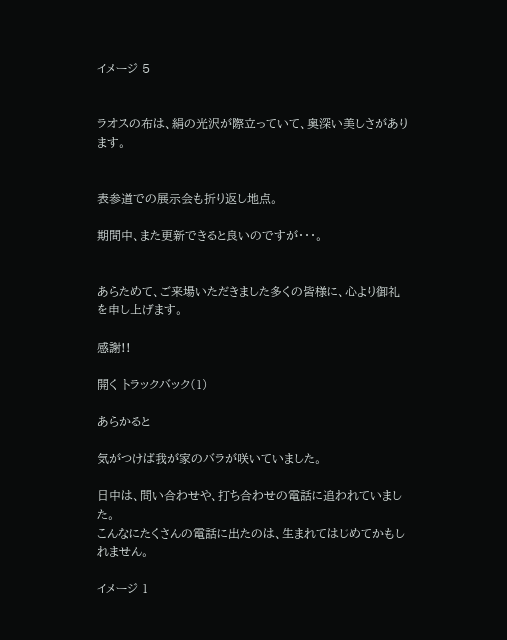イメージ 5


ラオスの布は、絹の光沢が際立っていて、奥深い美しさがあります。


表参道での展示会も折り返し地点。

期間中、また更新できると良いのですが・・・。


あらためて、ご来場いただきました多くの皆様に、心より御礼を申し上げます。

感謝!!

開く トラックバック(1)

あらかると

気がつけば我が家のバラが咲いていました。

日中は、問い合わせや、打ち合わせの電話に追われていました。
こんなにたくさんの電話に出たのは、生まれてはじめてかもしれません。

イメージ 1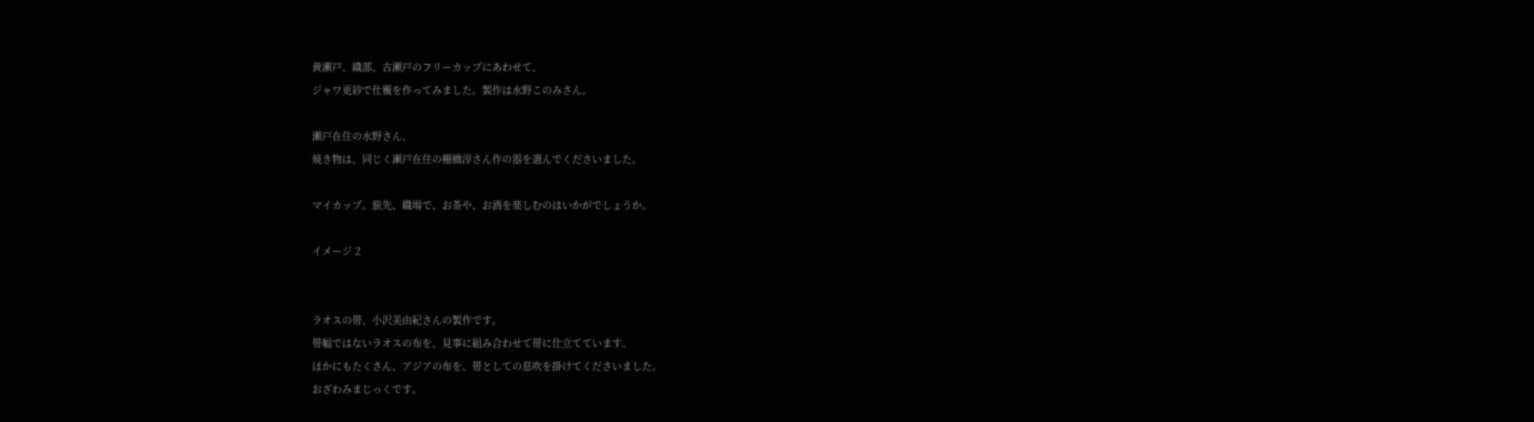黄瀬戸、織部、古瀬戸のフリーカップにあわせて、
ジャワ更紗で仕覆を作ってみました。製作は水野このみさん。

瀬戸在住の水野さん、
焼き物は、同じく瀬戸在住の棚橋淳さん作の器を選んでくださいました。

マイカップ。旅先、職場で、お茶や、お酒を楽しむのはいかがでしょうか。

イメージ 2


ラオスの帯、小沢美由紀さんの製作です。
帯幅ではないラオスの布を、見事に組み合わせて帯に仕立てています。
ほかにもたくさん、アジアの布を、帯としての息吹を掛けてくださいました。
おざわみまじっくです。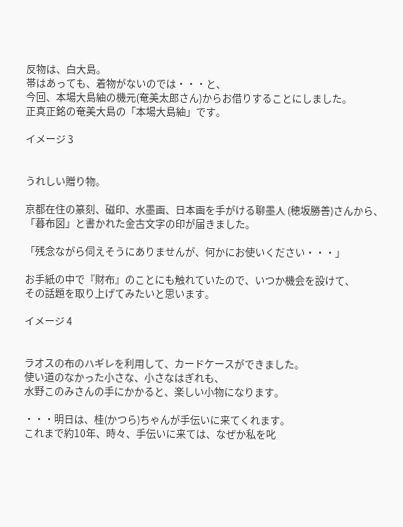反物は、白大島。
帯はあっても、着物がないのでは・・・と、
今回、本場大島紬の機元(奄美太郎さん)からお借りすることにしました。
正真正銘の奄美大島の「本場大島紬」です。

イメージ 3


うれしい贈り物。

京都在住の篆刻、磁印、水墨画、日本画を手がける聊墨人 (穂坂勝善)さんから、
「暮布図」と書かれた金古文字の印が届きました。

「残念ながら伺えそうにありませんが、何かにお使いください・・・」

お手紙の中で『財布』のことにも触れていたので、いつか機会を設けて、
その話題を取り上げてみたいと思います。

イメージ 4


ラオスの布のハギレを利用して、カードケースができました。
使い道のなかった小さな、小さなはぎれも、
水野このみさんの手にかかると、楽しい小物になります。

・・・明日は、桂(かつら)ちゃんが手伝いに来てくれます。
これまで約10年、時々、手伝いに来ては、なぜか私を叱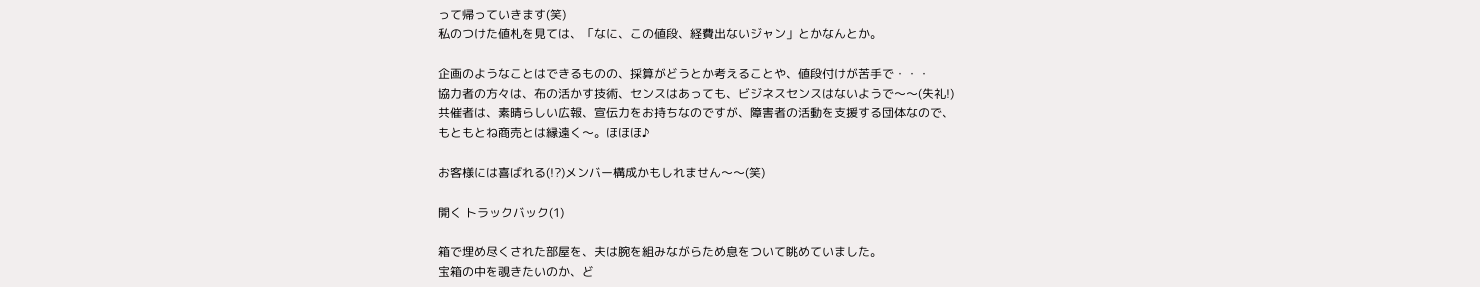って帰っていきます(笑)
私のつけた値札を見ては、「なに、この値段、経費出ないジャン」とかなんとか。

企画のようなことはできるものの、採算がどうとか考えることや、値段付けが苦手で・・・
協力者の方々は、布の活かす技術、センスはあっても、ビジネスセンスはないようで〜〜(失礼!)
共催者は、素晴らしい広報、宣伝力をお持ちなのですが、障害者の活動を支援する団体なので、
もともとね商売とは縁遠く〜。ほほほ♪

お客様には喜ばれる(!?)メンバー構成かもしれません〜〜(笑)

開く トラックバック(1)

箱で埋め尽くされた部屋を、夫は腕を組みながらため息をついて眺めていました。
宝箱の中を覗きたいのか、ど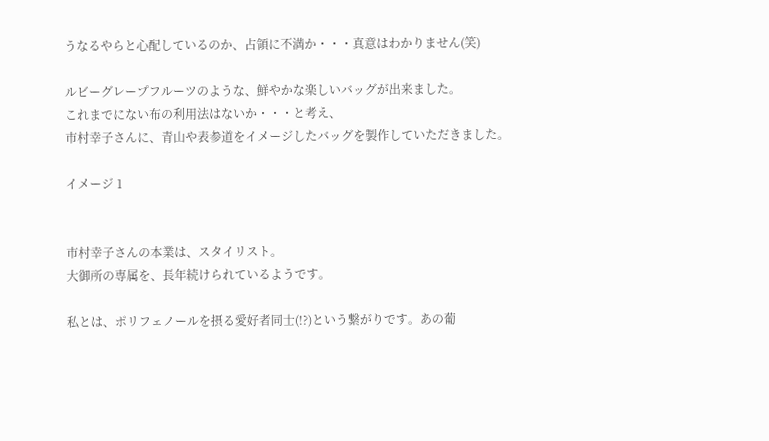うなるやらと心配しているのか、占領に不満か・・・真意はわかりません(笑)

ルビーグレープフルーツのような、鮮やかな楽しいバッグが出来ました。
これまでにない布の利用法はないか・・・と考え、
市村幸子さんに、青山や表参道をイメージしたバッグを製作していただきました。

イメージ 1


市村幸子さんの本業は、スタイリスト。
大御所の専属を、長年続けられているようです。

私とは、ポリフェノールを摂る愛好者同士(!?)という繋がりです。あの葡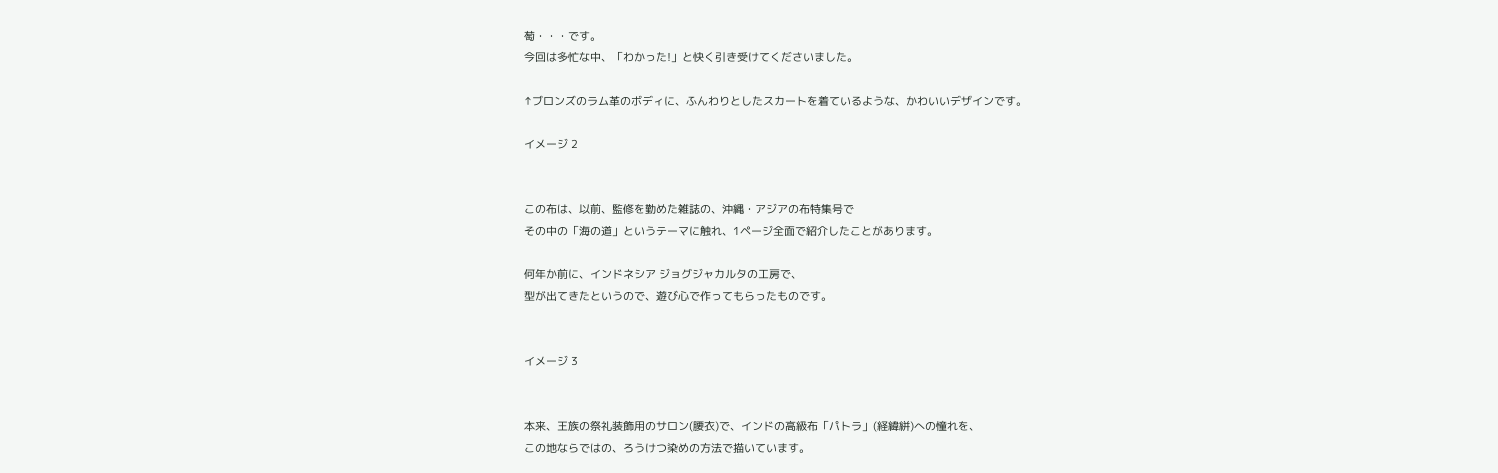萄・・・です。
今回は多忙な中、「わかった!」と快く引き受けてくださいました。

↑ブロンズのラム革のボディに、ふんわりとしたスカートを着ているような、かわいいデザインです。

イメージ 2


この布は、以前、監修を勤めた雑誌の、沖縄・アジアの布特集号で
その中の「海の道」というテーマに触れ、1ページ全面で紹介したことがあります。

何年か前に、インドネシア ジョグジャカルタの工房で、
型が出てきたというので、遊び心で作ってもらったものです。


イメージ 3


本来、王族の祭礼装飾用のサロン(腰衣)で、インドの高級布「パトラ」(経緯絣)への憧れを、
この地ならではの、ろうけつ染めの方法で描いています。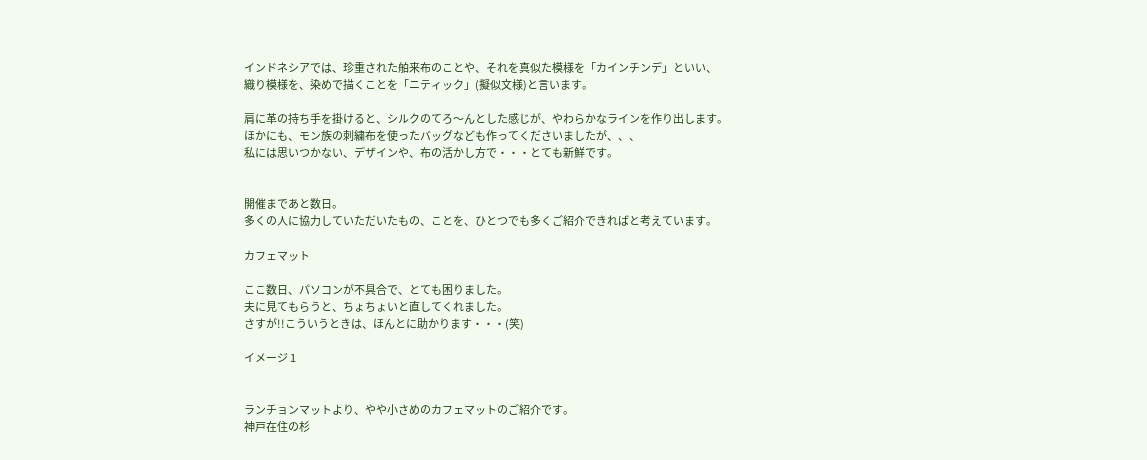インドネシアでは、珍重された舶来布のことや、それを真似た模様を「カインチンデ」といい、
織り模様を、染めで描くことを「ニティック」(擬似文様)と言います。

肩に革の持ち手を掛けると、シルクのてろ〜んとした感じが、やわらかなラインを作り出します。
ほかにも、モン族の刺繍布を使ったバッグなども作ってくださいましたが、、、
私には思いつかない、デザインや、布の活かし方で・・・とても新鮮です。


開催まであと数日。
多くの人に協力していただいたもの、ことを、ひとつでも多くご紹介できればと考えています。

カフェマット

ここ数日、パソコンが不具合で、とても困りました。
夫に見てもらうと、ちょちょいと直してくれました。
さすが!!こういうときは、ほんとに助かります・・・(笑)

イメージ 1


ランチョンマットより、やや小さめのカフェマットのご紹介です。
神戸在住の杉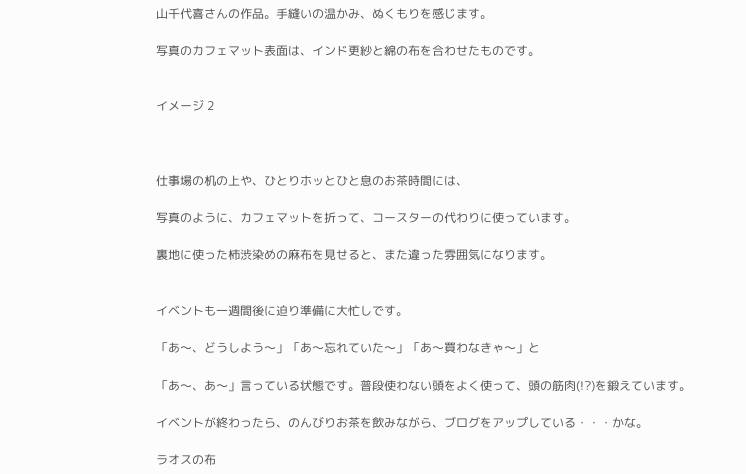山千代喜さんの作品。手縫いの温かみ、ぬくもりを感じます。

写真のカフェマット表面は、インド更紗と綿の布を合わせたものです。


イメージ 2



仕事場の机の上や、ひとりホッとひと息のお茶時間には、

写真のように、カフェマットを折って、コースターの代わりに使っています。

裏地に使った柿渋染めの麻布を見せると、また違った雰囲気になります。


イベントも一週間後に迫り準備に大忙しです。

「あ〜、どうしよう〜」「あ〜忘れていた〜」「あ〜買わなきゃ〜」と

「あ〜、あ〜」言っている状態です。普段使わない頭をよく使って、頭の筋肉(!?)を鍛えています。

イベントが終わったら、のんびりお茶を飲みながら、ブログをアップしている・・・かな。

ラオスの布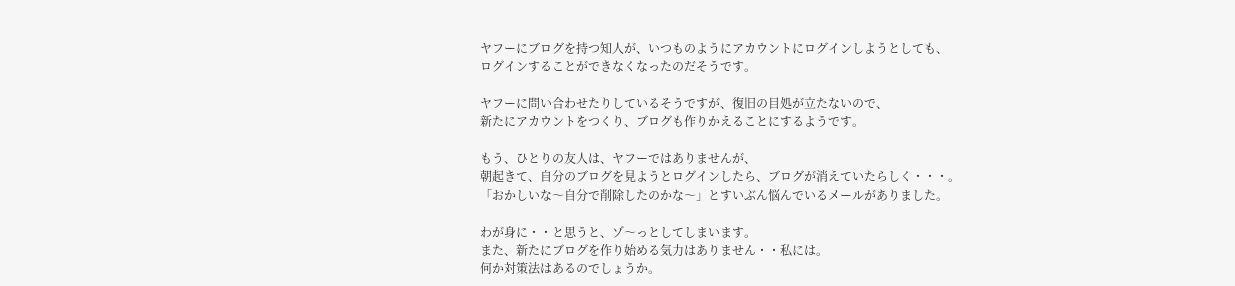ヤフーにブログを持つ知人が、いつものようにアカウントにログインしようとしても、
ログインすることができなくなったのだそうです。

ヤフーに問い合わせたりしているそうですが、復旧の目処が立たないので、
新たにアカウントをつくり、ブログも作りかえることにするようです。

もう、ひとりの友人は、ヤフーではありませんが、
朝起きて、自分のブログを見ようとログインしたら、ブログが消えていたらしく・・・。
「おかしいな〜自分で削除したのかな〜」とすいぶん悩んでいるメールがありました。

わが身に・・と思うと、ゾ〜っとしてしまいます。
また、新たにブログを作り始める気力はありません・・私には。
何か対策法はあるのでしょうか。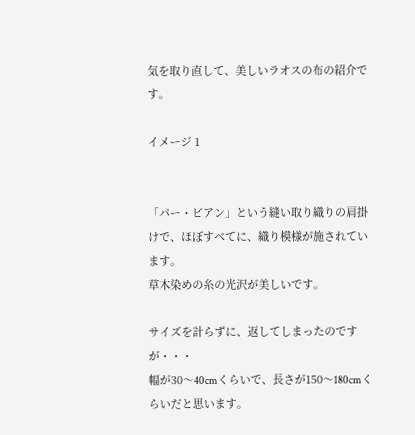気を取り直して、美しいラオスの布の紹介です。

イメージ 1


「パー・ビアン」という縫い取り織りの肩掛けで、ほぼすべてに、織り模様が施されています。
草木染めの糸の光沢が美しいです。

サイズを計らずに、返してしまったのですが・・・
幅が30〜40cmくらいで、長さが150〜180cmくらいだと思います。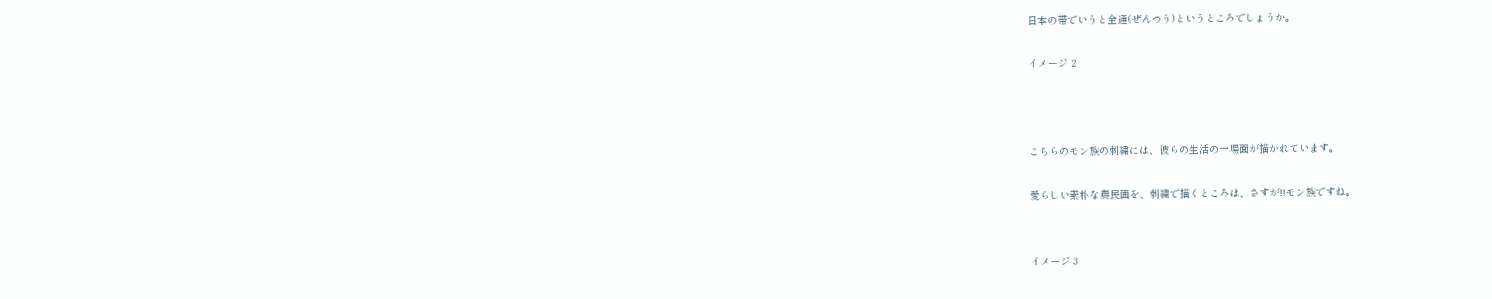日本の帯でいうと全通(ぜんつう)というところでしょうか。

イメージ 2



こちらのモン族の刺繍には、彼らの生活の一場面が描かれています。

愛らしい素朴な農民画を、刺繍で描くところは、さすが!!モン族ですね。


イメージ 3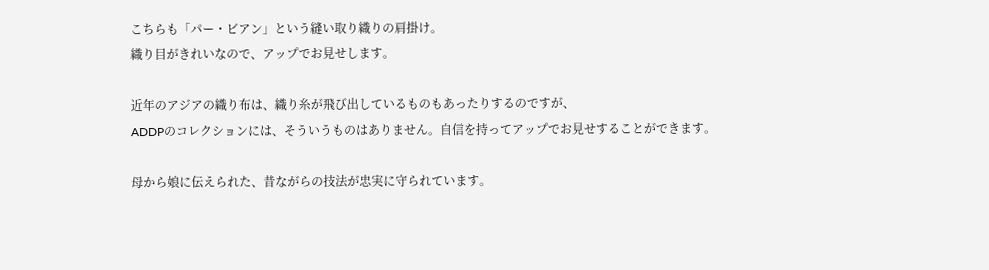こちらも「パー・ビアン」という縫い取り織りの肩掛け。
織り目がきれいなので、アップでお見せします。

近年のアジアの織り布は、織り糸が飛び出しているものもあったりするのですが、
ADDPのコレクションには、そういうものはありません。自信を持ってアップでお見せすることができます。

母から娘に伝えられた、昔ながらの技法が忠実に守られています。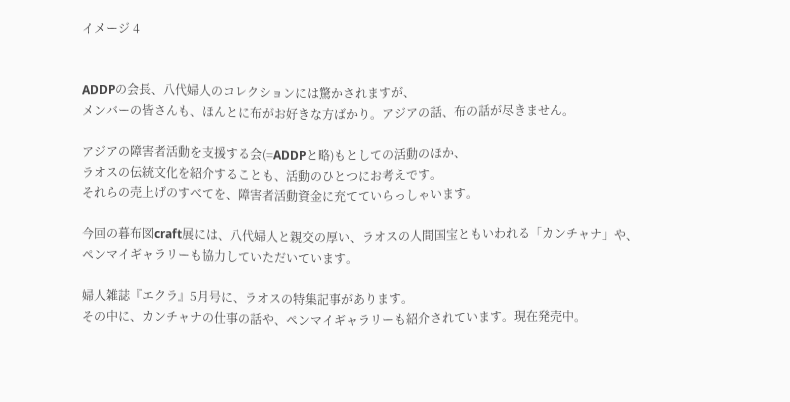イメージ 4


ADDPの会長、八代婦人のコレクションには驚かされますが、
メンバーの皆さんも、ほんとに布がお好きな方ばかり。アジアの話、布の話が尽きません。

アジアの障害者活動を支援する会(=ADDPと略)もとしての活動のほか、
ラオスの伝統文化を紹介することも、活動のひとつにお考えです。
それらの売上げのすべてを、障害者活動資金に充てていらっしゃいます。

今回の暮布図craft展には、八代婦人と親交の厚い、ラオスの人間国宝ともいわれる「カンチャナ」や、
ペンマイギャラリーも協力していただいています。

婦人雑誌『エクラ』5月号に、ラオスの特集記事があります。
その中に、カンチャナの仕事の話や、ペンマイギャラリーも紹介されています。現在発売中。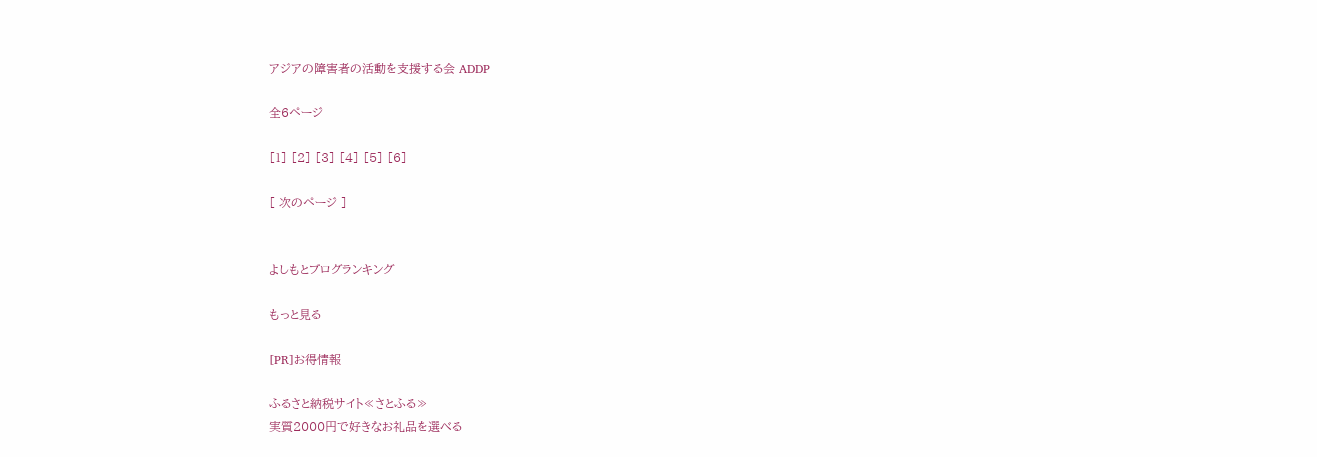アジアの障害者の活動を支援する会 ADDP

全6ページ

[1] [2] [3] [4] [5] [6]

[ 次のページ ]


よしもとブログランキング

もっと見る

[PR]お得情報

ふるさと納税サイト≪さとふる≫
実質2000円で好きなお礼品を選べる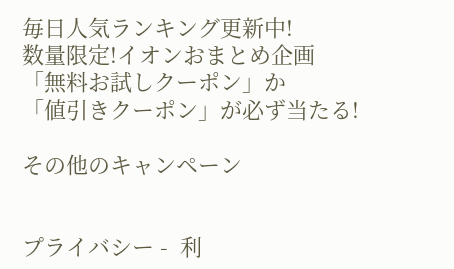毎日人気ランキング更新中!
数量限定!イオンおまとめ企画
「無料お試しクーポン」か
「値引きクーポン」が必ず当たる!

その他のキャンペーン


プライバシー -  利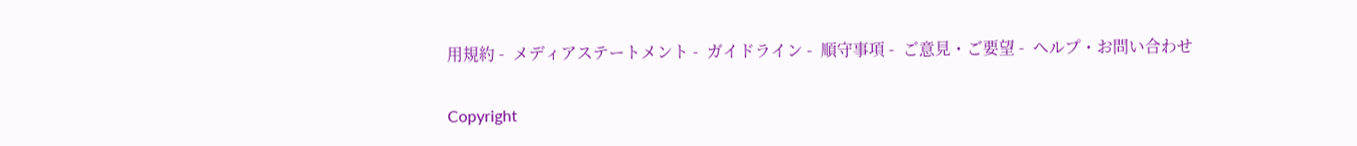用規約 -  メディアステートメント -  ガイドライン -  順守事項 -  ご意見・ご要望 -  ヘルプ・お問い合わせ

Copyright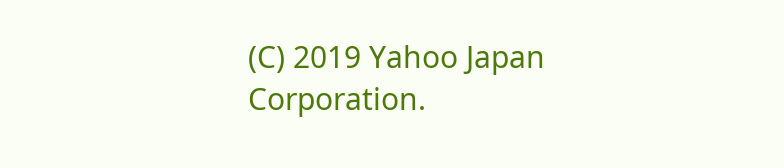(C) 2019 Yahoo Japan Corporation.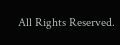All Rights Reserved.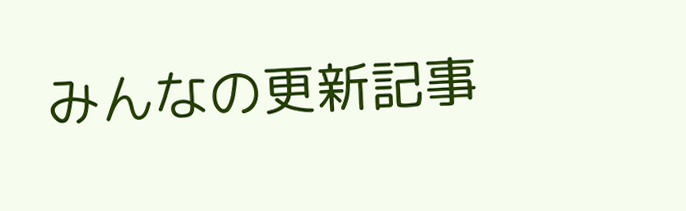みんなの更新記事